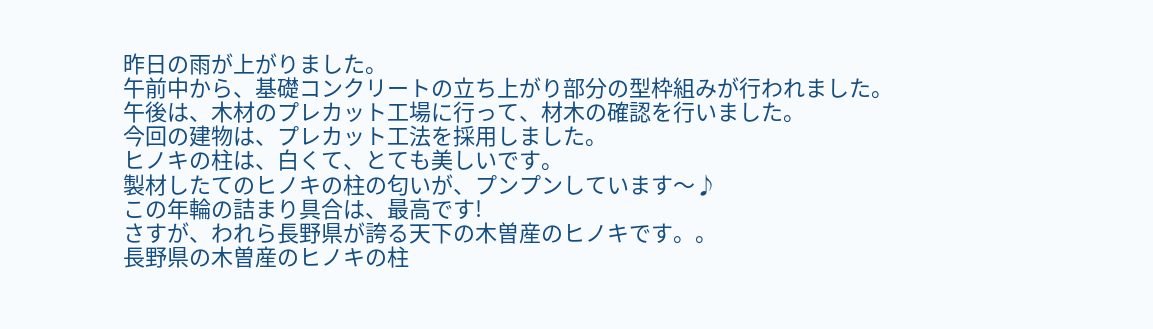昨日の雨が上がりました。
午前中から、基礎コンクリートの立ち上がり部分の型枠組みが行われました。
午後は、木材のプレカット工場に行って、材木の確認を行いました。
今回の建物は、プレカット工法を採用しました。
ヒノキの柱は、白くて、とても美しいです。
製材したてのヒノキの柱の匂いが、プンプンしています〜♪
この年輪の詰まり具合は、最高です!
さすが、われら長野県が誇る天下の木曽産のヒノキです。。
長野県の木曽産のヒノキの柱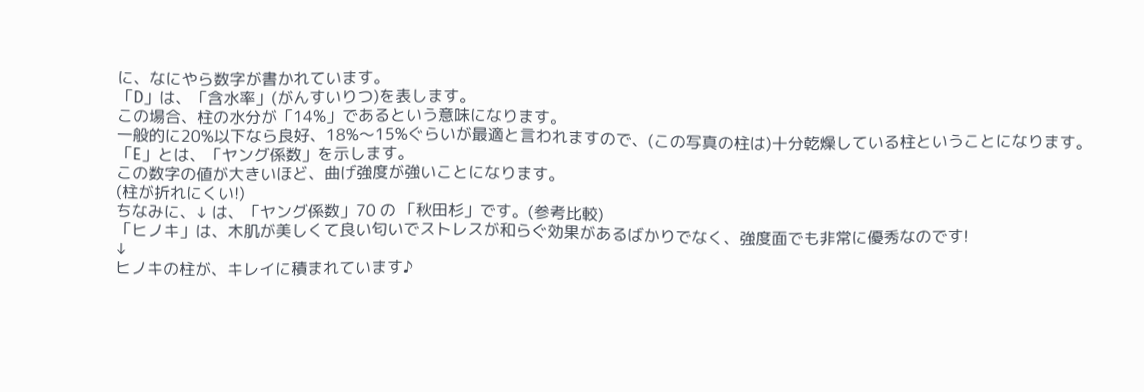に、なにやら数字が書かれています。
「D」は、「含水率」(がんすいりつ)を表します。
この場合、柱の水分が「14%」であるという意味になります。
一般的に20%以下なら良好、18%〜15%ぐらいが最適と言われますので、(この写真の柱は)十分乾燥している柱ということになります。
「E」とは、「ヤング係数」を示します。
この数字の値が大きいほど、曲げ強度が強いことになります。
(柱が折れにくい!)
ちなみに、↓ は、「ヤング係数」70 の 「秋田杉」です。(参考比較)
「ヒノキ」は、木肌が美しくて良い匂いでストレスが和らぐ効果があるばかりでなく、強度面でも非常に優秀なのです!
↓
ヒノキの柱が、キレイに積まれています♪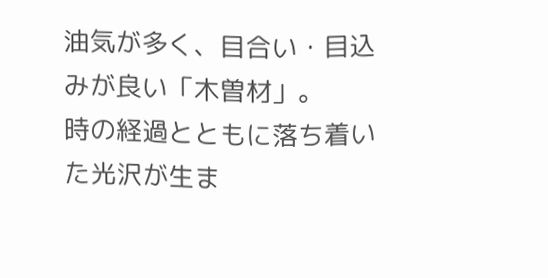油気が多く、目合い・目込みが良い「木曽材」。
時の経過とともに落ち着いた光沢が生ま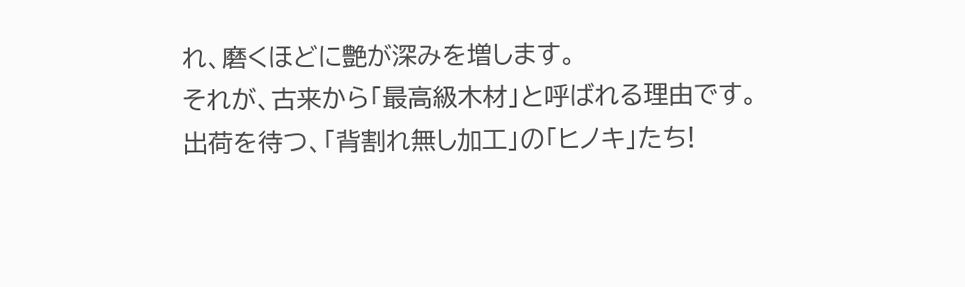れ、磨くほどに艶が深みを増します。
それが、古来から「最高級木材」と呼ばれる理由です。
出荷を待つ、「背割れ無し加工」の「ヒノキ」たち!